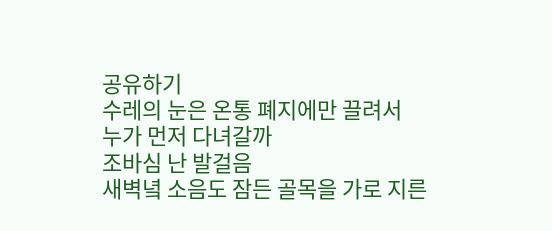공유하기
수레의 눈은 온통 폐지에만 끌려서
누가 먼저 다녀갈까
조바심 난 발걸음
새벽녘 소음도 잠든 골목을 가로 지른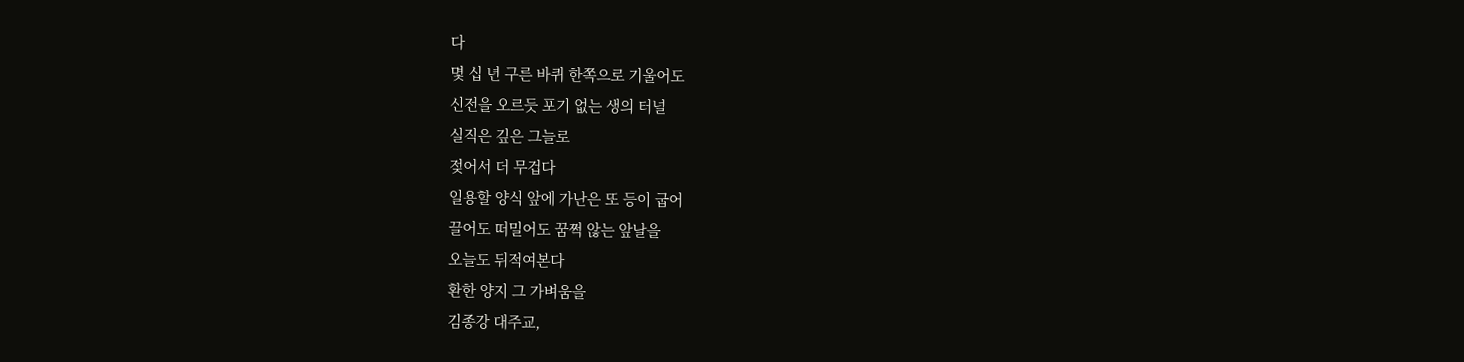다
몇 십 년 구른 바퀴 한쪽으로 기울어도
신전을 오르듯 포기 없는 생의 터널
실직은 깊은 그늘로
젖어서 더 무겁다
일용할 양식 앞에 가난은 또 등이 굽어
끌어도 떠밀어도 꿈쩍 않는 앞날을
오늘도 뒤적여본다
환한 양지 그 가벼움을
김종강 대주교,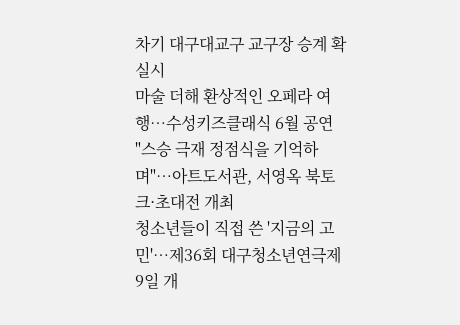차기 대구대교구 교구장 승계 확실시
마술 더해 환상적인 오페라 여행…수성키즈클래식 6월 공연
"스승 극재 정점식을 기억하며"…아트도서관, 서영옥 북토크·초대전 개최
청소년들이 직접 쓴 '지금의 고민'…제36회 대구청소년연극제 9일 개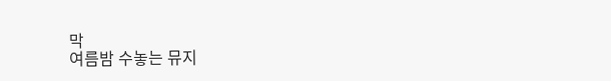막
여름밤 수놓는 뮤지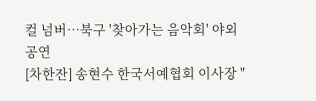컬 넘버…북구 '찾아가는 음악회' 야외 공연
[차한잔] 송현수 한국서예협회 이사장 "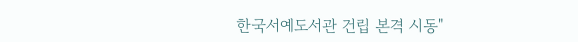한국서예도서관 건립 본격 시동"